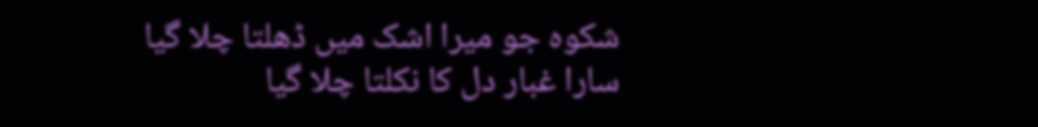شکوہ جو میرا اشک میں ڈھلتا چلا گیا
سارا غبار دل کا نکلتا چلا گیا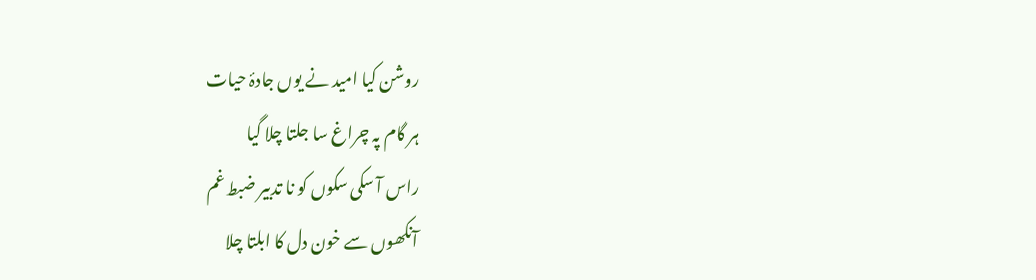روشن کیا امید نے یوں جادۂ حیات
ہر گام پہ چراغ سا جلتا چلا گیا
راس آ سکی سکوں کو نا تدبیر ضبط غم
آنکھوں سے خون دل کا ابلتا چلا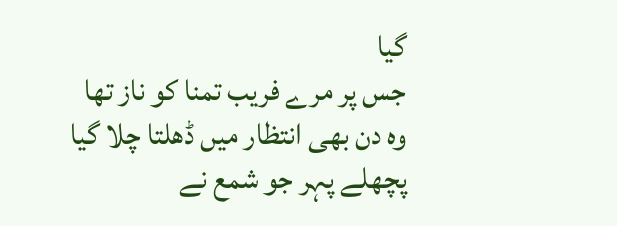گیا
جس پر مرے فریب تمنا کو ناز تھا
وہ دن بھی انتظار میں ڈھلتا چلا گیا
پچھلے پہر جو شمع نے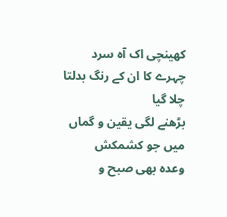کھینچی اک آہ سرد
چہرے کا ان کے رنگ بدلتا چلا گیا
بڑھنے لگی یقین و گماں میں جو کشمکش
وعدہ بھی صبح و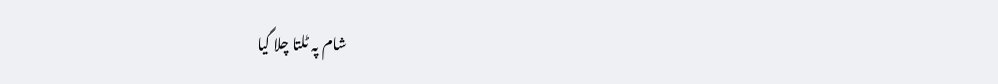شام پہ ٹلتا چلا گیا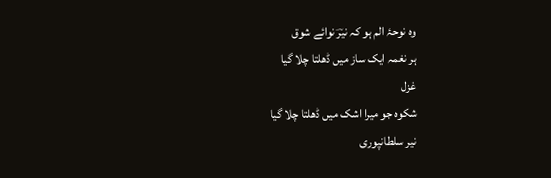وہ نوحۂ الم ہو کہ نیرؔ نوائے شوق
ہر نغمہ ایک ساز میں ڈھلتا چلا گیا
غزل
شکوہ جو میرا اشک میں ڈھلتا چلا گیا
نیر سلطانپوری